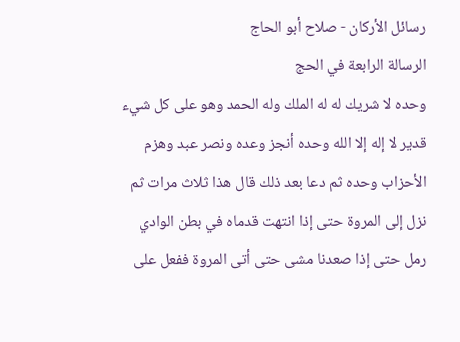رسائل الأركان - صلاح أبو الحاج
الرسالة الرابعة في الحج
وحده لا شريك له له الملك وله الحمد وهو على كل شيء قدير لا إله إلا الله وحده أنجز وعده ونصر عبد وهزم الأحزاب وحده ثم دعا بعد ذلك قال هذا ثلاث مرات ثم نزل إلى المروة حتى إذا انتهت قدماه في بطن الوادي رمل حتى إذا صعدنا مشى حتى أتى المروة ففعل على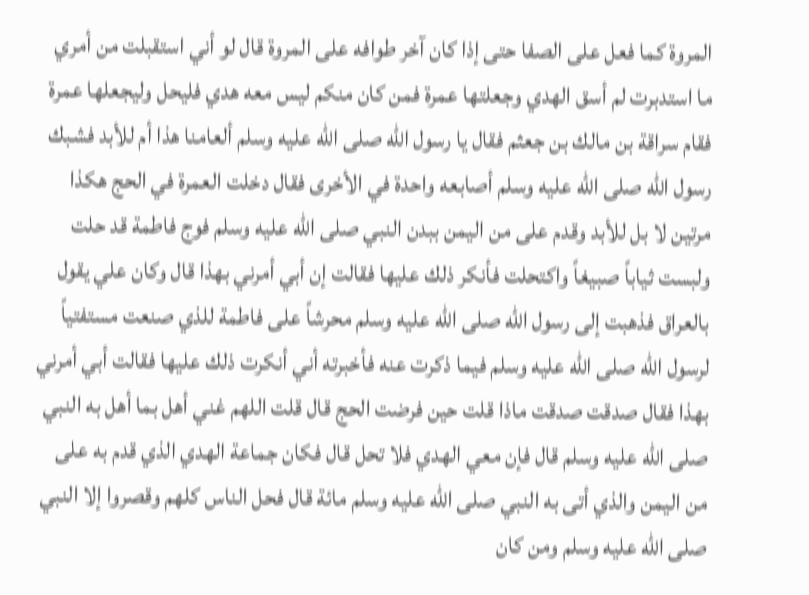المروة كما فعل على الصفا حتى إذا كان آخر طوافه على المروة قال لو أني استقبلت من أمري ما استدبرت لم أسق الهدي وجعلتها عمرة فمن كان منكم ليس معه هدي فليحل وليجعلها عمرة فقام سراقة بن مالك بن جعثم فقال يا رسول الله صلى الله عليه وسلم ألعامنا هذا أم للأبد فشبك رسول الله صلى الله عليه وسلم أصابعه واحدة في الأخرى فقال دخلت العمرة في الحج هكذا مرتين لا بل للأبد وقدم على من اليمن ببدن النبي صلى الله عليه وسلم فوج فاطمة قد حلت ولبست ثياباً صبيغاً واكتحلت فأنكر ذلك عليها فقالت إن أبي أمرني بهذا قال وكان علي يقول بالعراق فذهبت إلى رسول الله صلى الله عليه وسلم محرشاً على فاطمة للذي صنعت مستفتياً لرسول الله صلى الله عليه وسلم فيما ذكرت عنه فأخبرته أني أنكرت ذلك عليها فقالت أبي أمرني بهذا فقال صدقت صدقت ماذا قلت حين فرضت الحج قال قلت اللهم غني أهل بما أهل به النبي صلى الله عليه وسلم قال فإن معي الهدي فلا تحل قال فكان جماعة الهدي الذي قدم به على من اليمن والذي أتى به النبي صلى الله عليه وسلم مائة قال فحل الناس كلهم وقصروا إلا النبي صلى الله عليه وسلم ومن كان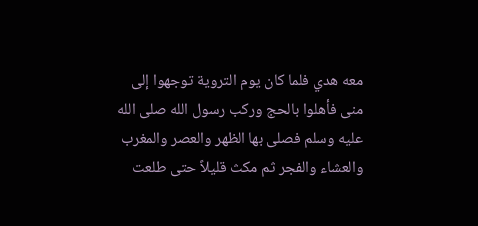معه هدي فلما كان يوم التروية توجهوا إلى منى فأهلوا بالحج وركب رسول الله صلى الله عليه وسلم فصلى بها الظهر والعصر والمغرب والعشاء والفجر ثم مكث قليلاً حتى طلعت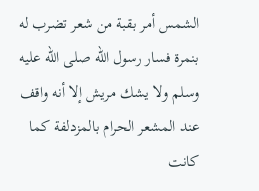الشمس أمر بقبة من شعر تضرب له بنمرة فسار رسول الله صلى الله عليه وسلم ولا يشك مريش إلا أنه واقف عند المشعر الحرام بالمزدلفة كما كانت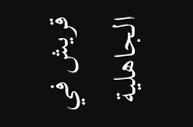قريش في الجاهلية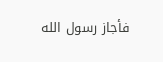فأجاز رسول الله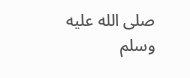صلى الله عليه وسلم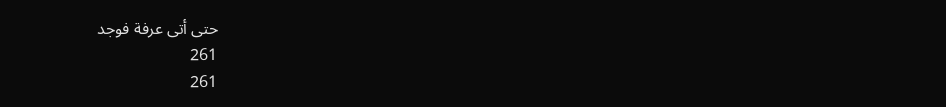حتى أتى عرفة فوجد
261
261